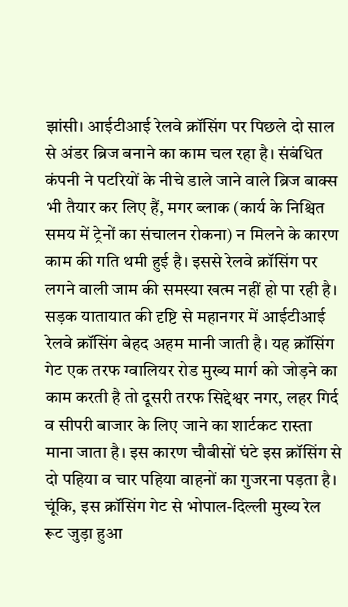झांसी। आईटीआई रेलवे क्रॉसिंग पर पिछले दो साल से अंडर ब्रिज बनाने का काम चल रहा है। संबंधित कंपनी ने पटरियों के नीचे डाले जाने वाले ब्रिज बाक्स भी तैयार कर लिए हैं, मगर ब्लाक (कार्य के निश्चित समय में ट्रेनों का संचालन रोकना) न मिलने के कारण काम की गति थमी हुई है। इससे रेलवे क्रॉसिंग पर लगने वाली जाम की समस्या खत्म नहीं हो पा रही है।
सड़क यातायात की दृष्टि से महानगर में आईटीआई रेलवे क्रॉसिंग बेहद अहम मानी जाती है। यह क्रॉसिंग गेट एक तरफ ग्वालियर रोड मुख्य मार्ग को जोड़ने का काम करती है तो दूसरी तरफ सिद्देश्वर नगर, लहर गिर्द व सीपरी बाजार के लिए जाने का शार्टकट रास्ता माना जाता है। इस कारण चौबीसों घंटे इस क्रॉसिंग से दो पहिया व चार पहिया वाहनों का गुजरना पड़ता है। चूंकि, इस क्रॉसिंग गेट से भोपाल-दिल्ली मुख्य रेल रूट जुड़ा हुआ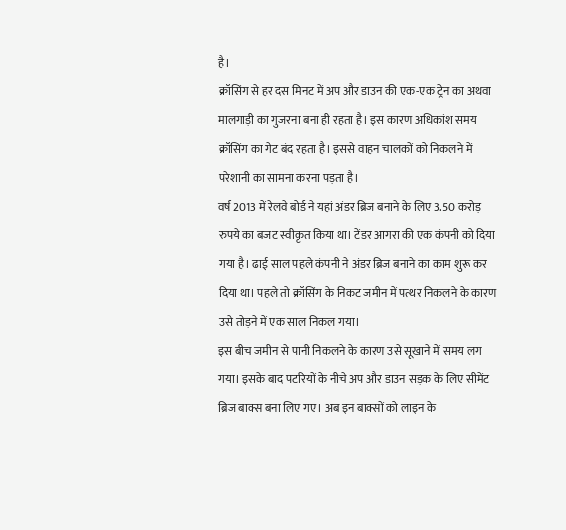है।
क्रॉसिंग से हर दस मिनट में अप और डाउन की एक-एक ट्रेन का अथवा मालगाड़ी का गुजरना बना ही रहता है। इस कारण अधिकांश समय क्रॉसिंग का गेट बंद रहता है। इससे वाहन चालकों को निकलने में परेशानी का सामना करना पड़ता है।
वर्ष 2013 में रेलवे बोर्ड ने यहां अंडर ब्रिज बनाने के लिए 3.50 करोड़ रुपये का बजट स्वीकृत किया था। टेंडर आगरा की एक कंपनी को दिया गया है। ढाई साल पहले कंपनी ने अंडर ब्रिज बनाने का काम शुरू कर दिया था। पहले तो क्रॉसिंग के निकट जमीन में पत्थर निकलने के कारण उसे तोड़ने में एक साल निकल गया।
इस बीच जमीन से पानी निकलने के कारण उसे सूखाने में समय लग गया। इसके बाद पटरियों के नीचे अप और डाउन सड़क के लिए सीमेंट ब्रिज बाक्स बना लिए गए। अब इन बाक्सों को लाइन के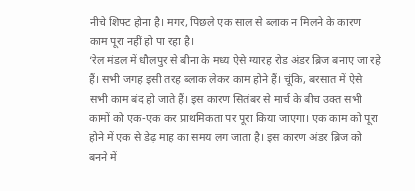नीचे शिफ्ट होना है। मगर, पिछले एक साल से ब्लाक न मिलने के कारण काम पूरा नहीं हो पा रहा है।
‘रेल मंडल में धौलपुर से बीना के मध्य ऐसे ग्यारह रोड अंडर ब्रिज बनाए जा रहे हैं। सभी जगह इसी तरह ब्लाक लेकर काम होने हैं। चूंकि, बरसात में ऐसे सभी काम बंद हो जाते हैं। इस कारण सितंबर से मार्च के बीच उक्त सभी कामों को एक-एक कर प्राथमिकता पर पूरा किया जाएगा। एक काम को पूरा होने में एक से डेढ़ माह का समय लग जाता है। इस कारण अंडर ब्रिज को बनने में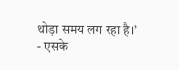थोड़ा समय लग रहा है।’
- एसके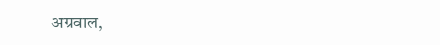अग्रवाल,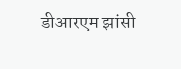डीआरएम झांसी